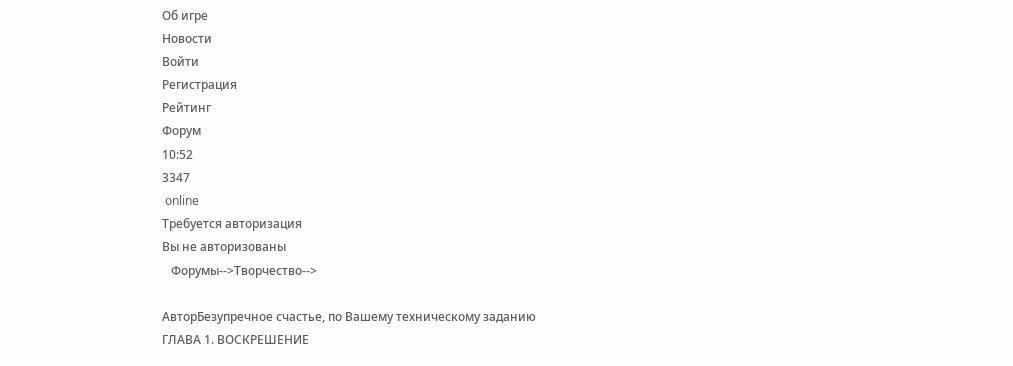Об игре
Новости
Войти
Регистрация
Рейтинг
Форум
10:52
3347
 online
Требуется авторизация
Вы не авторизованы
   Форумы-->Творчество-->

АвторБезупречное счастье, по Вашему техническому заданию
ГЛАВА 1. ВОСКРЕШЕНИЕ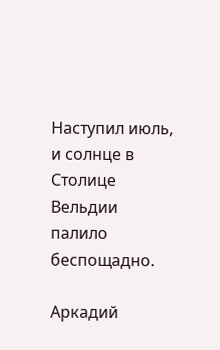Наступил июль, и солнце в Столице Вельдии палило беспощадно.

Аркадий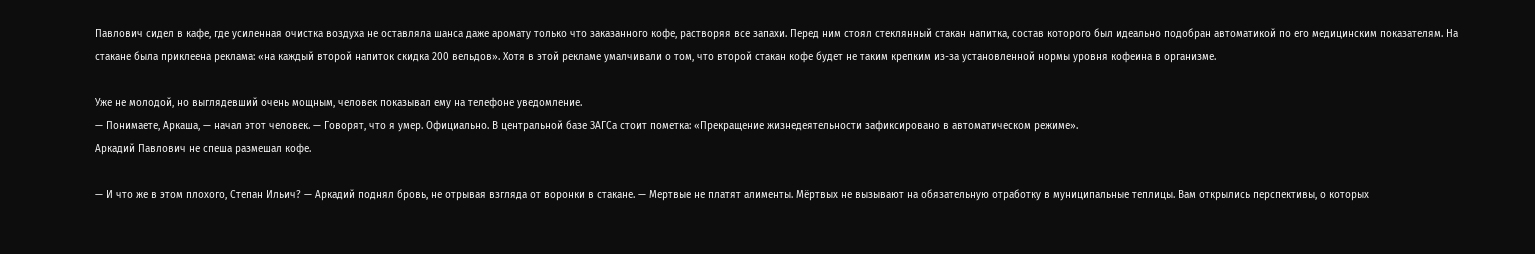Павлович сидел в кафе, где усиленная очистка воздуха не оставляла шанса даже аромату только что заказанного кофе, растворяя все запахи. Перед ним стоял стеклянный стакан напитка, состав которого был идеально подобран автоматикой по его медицинским показателям. На стакане была приклеена реклама: «на каждый второй напиток скидка 200 вельдов». Хотя в этой рекламе умалчивали о том, что второй стакан кофе будет не таким крепким из-за установленной нормы уровня кофеина в организме.

Уже не молодой, но выглядевший очень мощным, человек показывал ему на телефоне уведомление.
— Понимаете, Аркаша, — начал этот человек. — Говорят, что я умер. Официально. В центральной базе ЗАГСа стоит пометка: «Прекращение жизнедеятельности зафиксировано в автоматическом режиме».
Аркадий Павлович не спеша размешал кофе.

— И что же в этом плохого, Степан Ильич? — Аркадий поднял бровь, не отрывая взгляда от воронки в стакане. — Мертвые не платят алименты. Мёртвых не вызывают на обязательную отработку в муниципальные теплицы. Вам открылись перспективы, о которых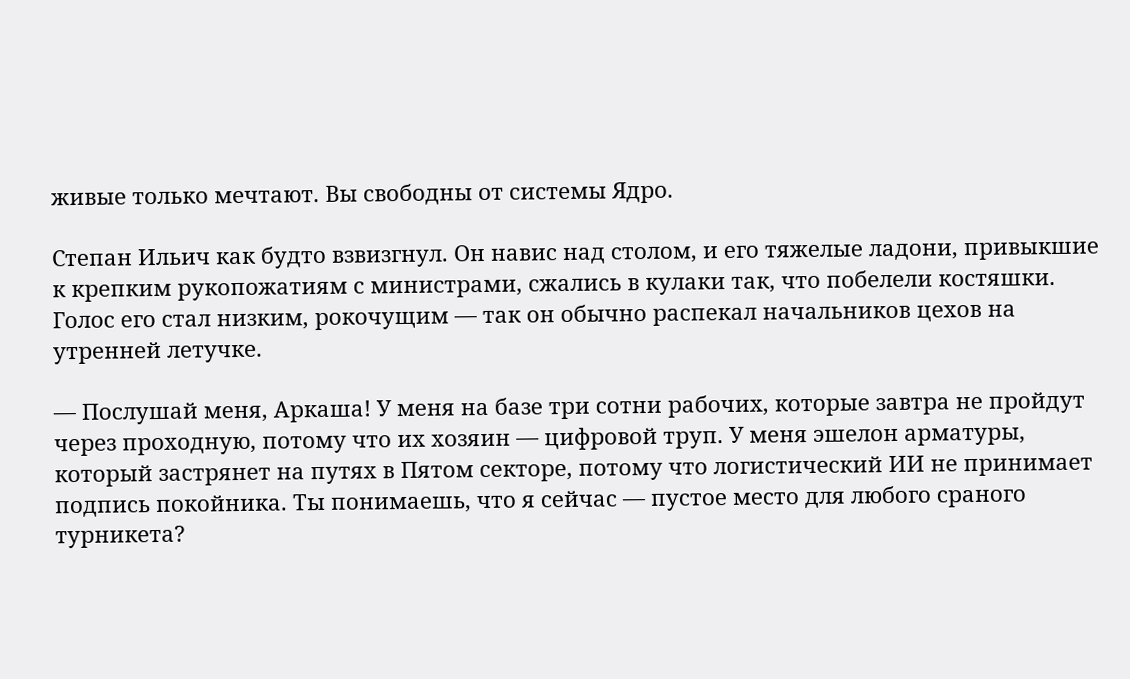живые только мечтают. Вы свободны от системы Ядро.

Степан Ильич как будто взвизгнул. Он навис над столом, и его тяжелые ладони, привыкшие к крепким рукопожатиям с министрами, сжались в кулаки так, что побелели костяшки. Голос его стал низким, рокочущим — так он обычно распекал начальников цехов на утренней летучке.

— Послушай меня, Аркаша! У меня на базе три сотни рабочих, которые завтра не пройдут через проходную, потому что их хозяин — цифровой труп. У меня эшелон арматуры, который застрянет на путях в Пятом секторе, потому что логистический ИИ не принимает подпись покойника. Ты понимаешь, что я сейчас — пустое место для любого сраного турникета?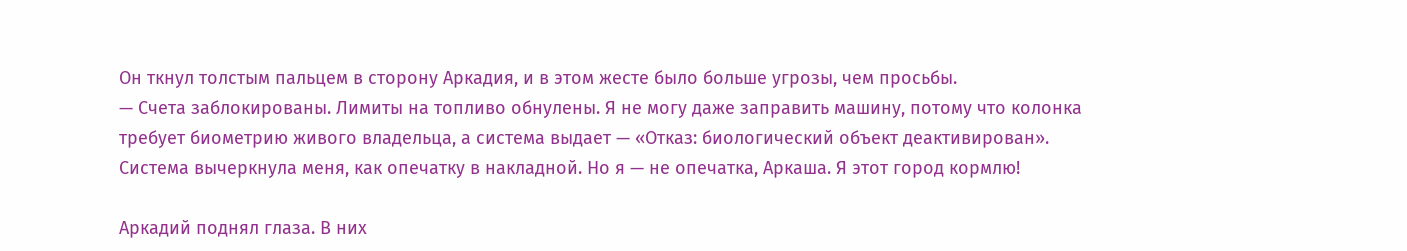Он ткнул толстым пальцем в сторону Аркадия, и в этом жесте было больше угрозы, чем просьбы.
— Счета заблокированы. Лимиты на топливо обнулены. Я не могу даже заправить машину, потому что колонка требует биометрию живого владельца, а система выдает — «Отказ: биологический объект деактивирован». Система вычеркнула меня, как опечатку в накладной. Но я — не опечатка, Аркаша. Я этот город кормлю!

Аркадий поднял глаза. В них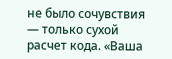не было сочувствия — только сухой расчет кода. «Ваша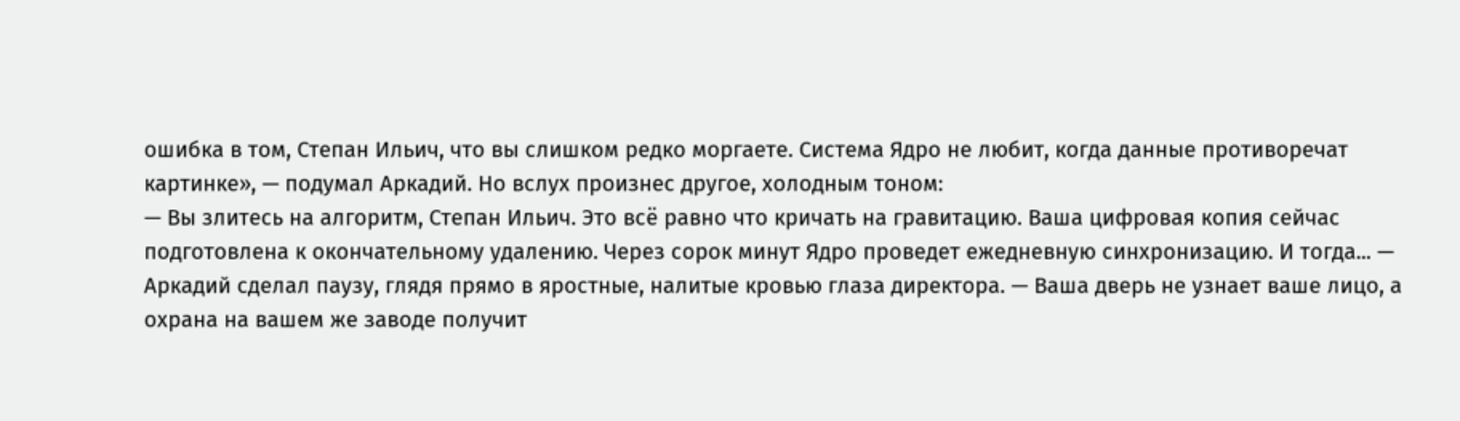ошибка в том, Степан Ильич, что вы слишком редко моргаете. Система Ядро не любит, когда данные противоречат картинке», — подумал Аркадий. Но вслух произнес другое, холодным тоном:
— Вы злитесь на алгоритм, Степан Ильич. Это всё равно что кричать на гравитацию. Ваша цифровая копия сейчас подготовлена к окончательному удалению. Через сорок минут Ядро проведет ежедневную синхронизацию. И тогда... — Аркадий сделал паузу, глядя прямо в яростные, налитые кровью глаза директора. — Ваша дверь не узнает ваше лицо, а охрана на вашем же заводе получит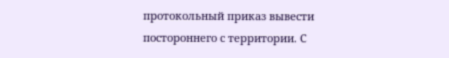протокольный приказ вывести постороннего с территории. С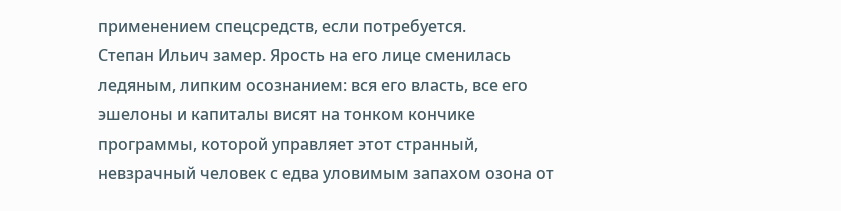применением спецсредств, если потребуется.
Степан Ильич замер. Ярость на его лице сменилась ледяным, липким осознанием: вся его власть, все его эшелоны и капиталы висят на тонком кончике программы, которой управляет этот странный, невзрачный человек с едва уловимым запахом озона от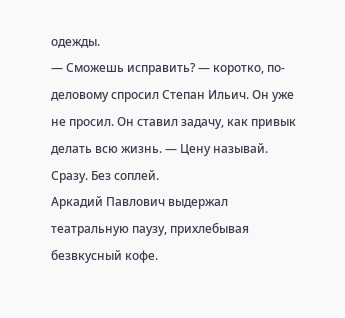одежды.
— Сможешь исправить? — коротко, по-деловому спросил Степан Ильич. Он уже не просил. Он ставил задачу, как привык делать всю жизнь. — Цену называй. Сразу. Без соплей.
Аркадий Павлович выдержал театральную паузу, прихлебывая безвкусный кофе.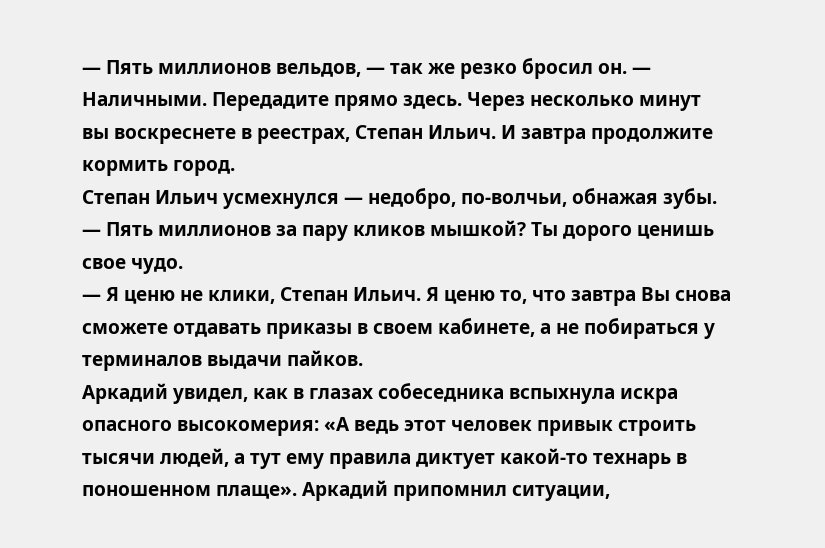— Пять миллионов вельдов, — так же резко бросил он. — Наличными. Передадите прямо здесь. Через несколько минут вы воскреснете в реестрах, Степан Ильич. И завтра продолжите кормить город.
Степан Ильич усмехнулся — недобро, по-волчьи, обнажая зубы.
— Пять миллионов за пару кликов мышкой? Ты дорого ценишь свое чудо.
— Я ценю не клики, Степан Ильич. Я ценю то, что завтра Вы снова сможете отдавать приказы в своем кабинете, а не побираться у терминалов выдачи пайков.
Аркадий увидел, как в глазах собеседника вспыхнула искра опасного высокомерия: «А ведь этот человек привык строить тысячи людей, а тут ему правила диктует какой-то технарь в поношенном плаще». Аркадий припомнил ситуации,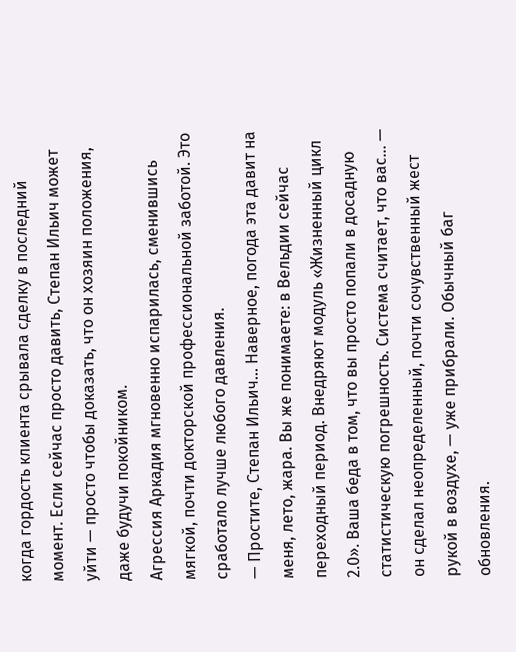когда гордость клиента срывала сделку в последний момент. Если сейчас просто давить, Степан Ильич может уйти — просто чтобы доказать, что он хозяин положения, даже будучи покойником.
Агрессия Аркадия мгновенно испарилась, сменившись мягкой, почти докторской профессиональной заботой. Это сработало лучше любого давления.
— Простите, Степан Ильич... Наверное, погода эта давит на меня, лето, жара. Вы же понимаете: в Вельдии сейчас переходный период. Внедряют модуль «Жизненный цикл 2.0». Ваша беда в том, что вы просто попали в досадную статистическую погрешность. Система считает, что вас... — он сделал неопределенный, почти сочувственный жест рукой в воздухе, — уже прибрали. Обычный баг обновления.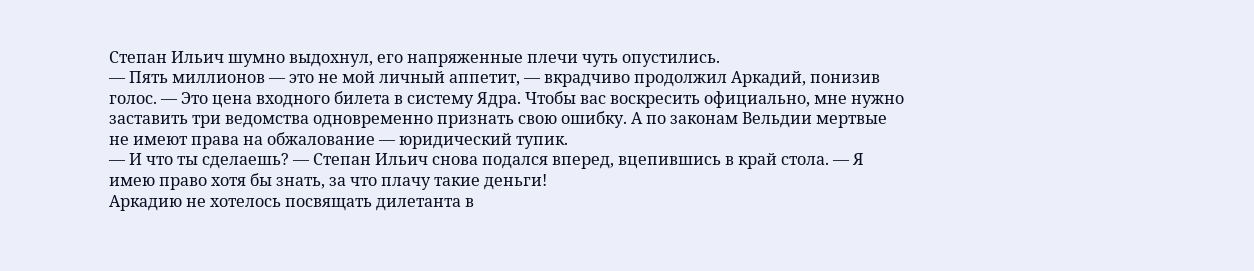Степан Ильич шумно выдохнул, его напряженные плечи чуть опустились.
— Пять миллионов — это не мой личный аппетит, — вкрадчиво продолжил Аркадий, понизив голос. — Это цена входного билета в систему Ядра. Чтобы вас воскресить официально, мне нужно заставить три ведомства одновременно признать свою ошибку. А по законам Вельдии мертвые не имеют права на обжалование — юридический тупик.
— И что ты сделаешь? — Степан Ильич снова подался вперед, вцепившись в край стола. — Я имею право хотя бы знать, за что плачу такие деньги!
Аркадию не хотелось посвящать дилетанта в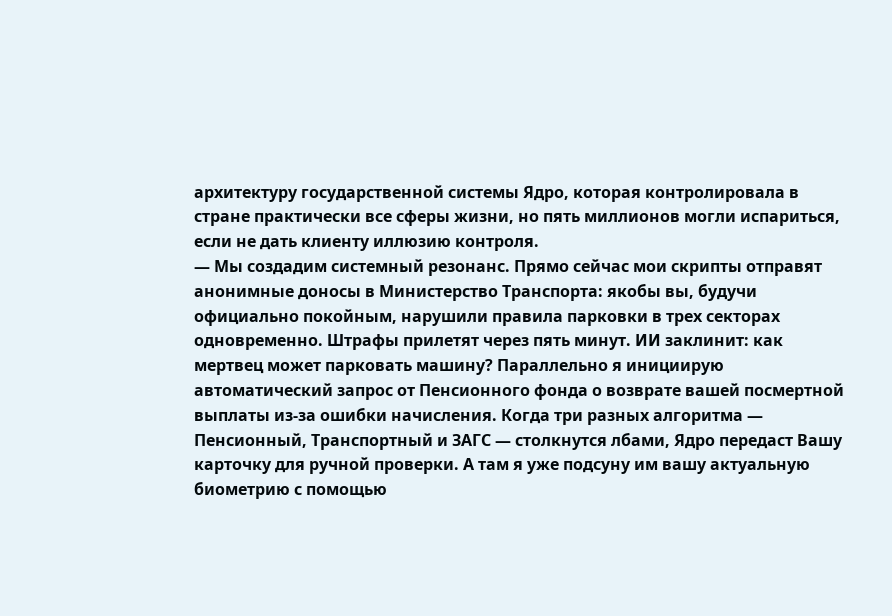архитектуру государственной системы Ядро, которая контролировала в стране практически все сферы жизни, но пять миллионов могли испариться, если не дать клиенту иллюзию контроля.
— Мы создадим системный резонанс. Прямо сейчас мои скрипты отправят анонимные доносы в Министерство Транспорта: якобы вы, будучи официально покойным, нарушили правила парковки в трех секторах одновременно. Штрафы прилетят через пять минут. ИИ заклинит: как мертвец может парковать машину? Параллельно я инициирую автоматический запрос от Пенсионного фонда о возврате вашей посмертной выплаты из-за ошибки начисления. Когда три разных алгоритма — Пенсионный, Транспортный и ЗАГС — столкнутся лбами, Ядро передаст Вашу карточку для ручной проверки. А там я уже подсуну им вашу актуальную биометрию с помощью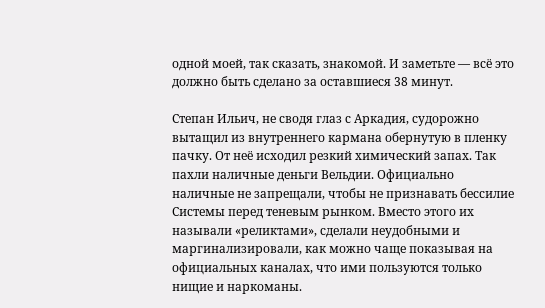одной моей, так сказать, знакомой. И заметьте — всё это должно быть сделано за оставшиеся 38 минут.

Степан Ильич, не сводя глаз с Аркадия, судорожно вытащил из внутреннего кармана обернутую в пленку пачку. От неё исходил резкий химический запах. Так пахли наличные деньги Вельдии. Официально наличные не запрещали, чтобы не признавать бессилие Системы перед теневым рынком. Вместо этого их называли «реликтами», сделали неудобными и маргинализировали, как можно чаще показывая на официальных каналах, что ими пользуются только нищие и наркоманы.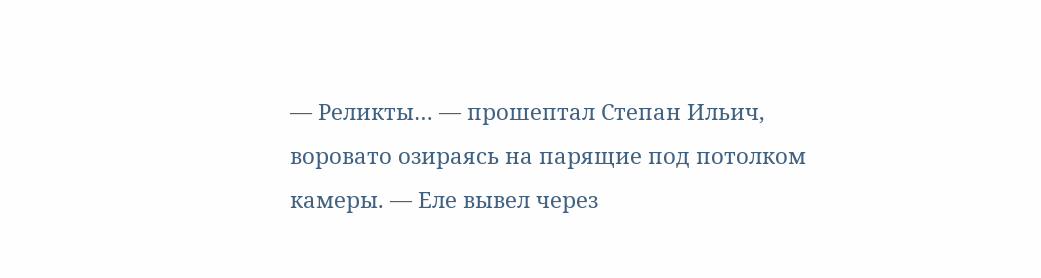— Реликты… — прошептал Степан Ильич, воровато озираясь на парящие под потолком камеры. — Еле вывел через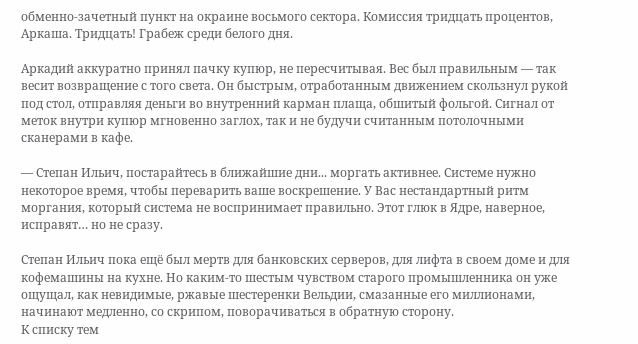обменно-зачетный пункт на окраине восьмого сектора. Комиссия тридцать процентов, Аркаша. Тридцать! Грабеж среди белого дня.

Аркадий аккуратно принял пачку купюр, не пересчитывая. Вес был правильным — так весит возвращение с того света. Он быстрым, отработанным движением скользнул рукой под стол, отправляя деньги во внутренний карман плаща, обшитый фольгой. Сигнал от меток внутри купюр мгновенно заглох, так и не будучи считанным потолочными сканерами в кафе.

— Степан Ильич, постарайтесь в ближайшие дни... моргать активнее. Системе нужно некоторое время, чтобы переварить ваше воскрешение. У Вас нестандартный ритм моргания, который система не воспринимает правильно. Этот глюк в Ядре, наверное, исправят… но не сразу.

Степан Ильич пока ещё был мертв для банковских серверов, для лифта в своем доме и для кофемашины на кухне. Но каким-то шестым чувством старого промышленника он уже ощущал, как невидимые, ржавые шестеренки Вельдии, смазанные его миллионами, начинают медленно, со скрипом, поворачиваться в обратную сторону.
К списку тем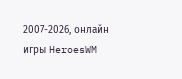2007-2026, онлайн игры HeroesWM